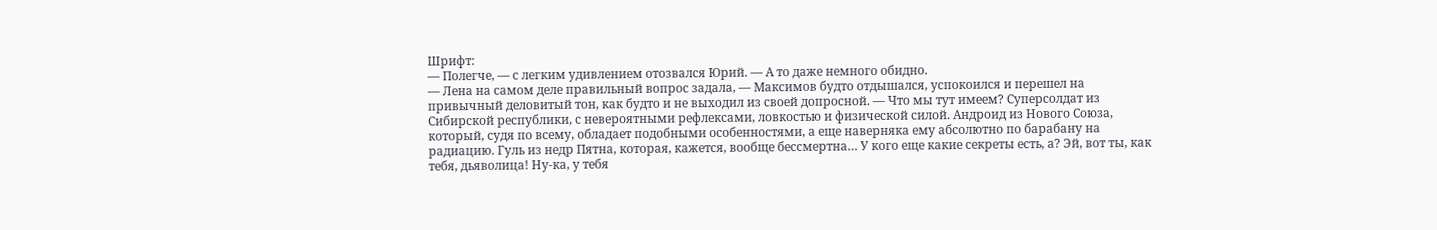Шрифт:
— Полегче, — с легким удивлением отозвался Юрий. — А то даже немного обидно.
— Лена на самом деле правильный вопрос задала, — Максимов будто отдышался, успокоился и перешел на привычный деловитый тон, как будто и не выходил из своей допросной. — Что мы тут имеем? Суперсолдат из Сибирской республики, с невероятными рефлексами, ловкостью и физической силой. Андроид из Нового Союза, который, судя по всему, обладает подобными особенностями, а еще наверняка ему абсолютно по барабану на радиацию. Гуль из недр Пятна, которая, кажется, вообще бессмертна… У кого еще какие секреты есть, а? Эй, вот ты, как тебя, дьяволица! Ну-ка, у тебя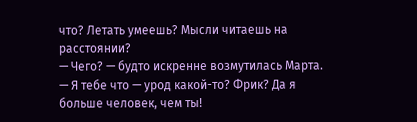что? Летать умеешь? Мысли читаешь на расстоянии?
— Чего? — будто искренне возмутилась Марта. — Я тебе что — урод какой-то? Фрик? Да я больше человек, чем ты!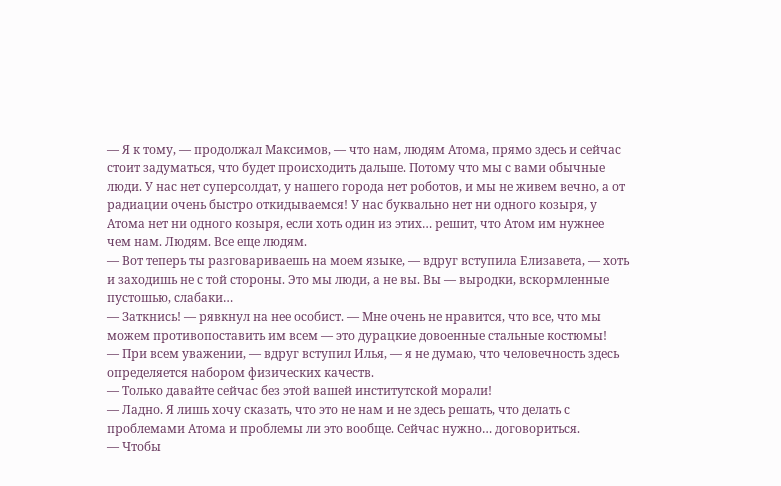— Я к тому, — продолжал Максимов, — что нам, людям Атома, прямо здесь и сейчас стоит задуматься, что будет происходить дальше. Потому что мы с вами обычные люди. У нас нет суперсолдат, у нашего города нет роботов, и мы не живем вечно, а от радиации очень быстро откидываемся! У нас буквально нет ни одного козыря, у Атома нет ни одного козыря, если хоть один из этих… решит, что Атом им нужнее чем нам. Людям. Все еще людям.
— Вот теперь ты разговариваешь на моем языке, — вдруг вступила Елизавета, — хоть и заходишь не с той стороны. Это мы люди, а не вы. Вы — выродки, вскормленные пустошью, слабаки…
— Заткнись! — рявкнул на нее особист. — Мне очень не нравится, что все, что мы можем противопоставить им всем — это дурацкие довоенные стальные костюмы!
— При всем уважении, — вдруг вступил Илья, — я не думаю, что человечность здесь определяется набором физических качеств.
— Только давайте сейчас без этой вашей институтской морали!
— Ладно. Я лишь хочу сказать, что это не нам и не здесь решать, что делать с проблемами Атома и проблемы ли это вообще. Сейчас нужно… договориться.
— Чтобы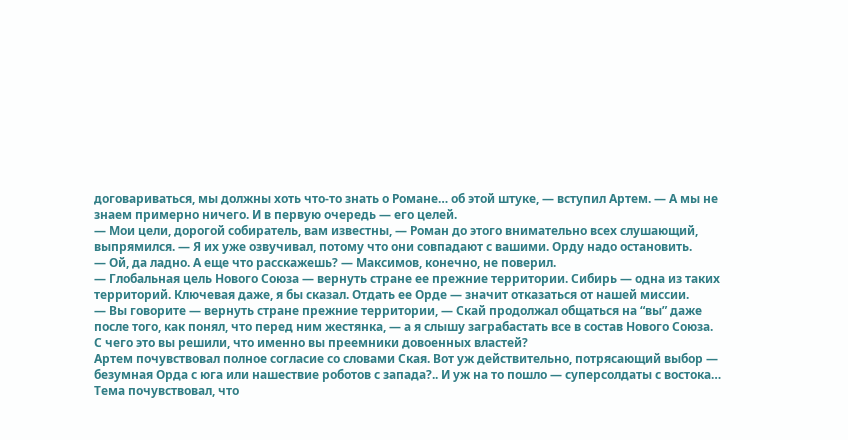договариваться, мы должны хоть что-то знать о Романе… об этой штуке, — вступил Артем. — А мы не знаем примерно ничего. И в первую очередь — его целей.
— Мои цели, дорогой собиратель, вам известны, — Роман до этого внимательно всех слушающий, выпрямился. — Я их уже озвучивал, потому что они совпадают с вашими. Орду надо остановить.
— Ой, да ладно. А еще что расскажешь? — Максимов, конечно, не поверил.
— Глобальная цель Нового Союза — вернуть стране ее прежние территории. Сибирь — одна из таких территорий. Ключевая даже, я бы сказал. Отдать ее Орде — значит отказаться от нашей миссии.
— Вы говорите — вернуть стране прежние территории, — Скай продолжал общаться на “вы” даже после того, как понял, что перед ним жестянка, — а я слышу заграбастать все в состав Нового Союза. С чего это вы решили, что именно вы преемники довоенных властей?
Артем почувствовал полное согласие со словами Ская. Вот уж действительно, потрясающий выбор — безумная Орда с юга или нашествие роботов с запада?.. И уж на то пошло — суперсолдаты с востока… Тема почувствовал, что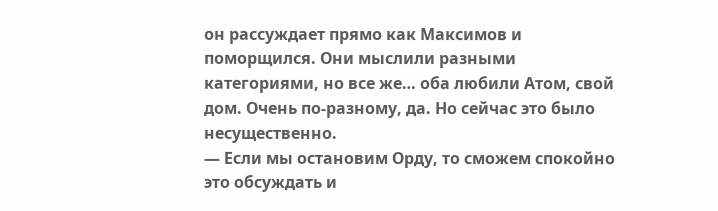он рассуждает прямо как Максимов и поморщился. Они мыслили разными категориями, но все же… оба любили Атом, свой дом. Очень по-разному, да. Но сейчас это было несущественно.
— Если мы остановим Орду, то сможем спокойно это обсуждать и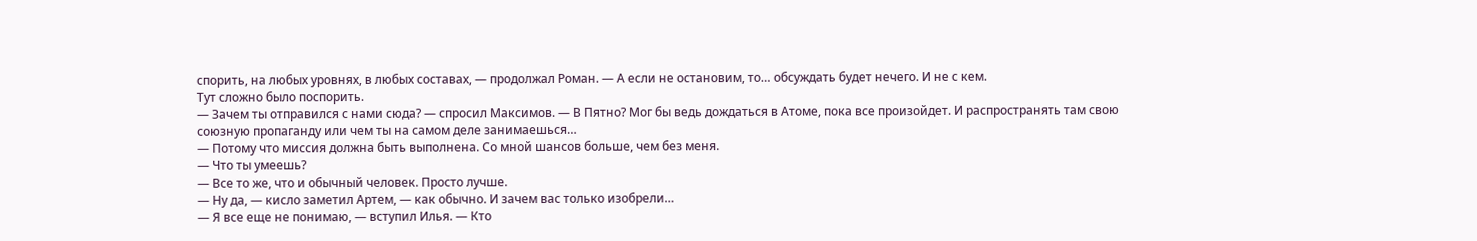спорить, на любых уровнях, в любых составах, — продолжал Роман. — А если не остановим, то… обсуждать будет нечего. И не с кем.
Тут сложно было поспорить.
— Зачем ты отправился с нами сюда? — спросил Максимов. — В Пятно? Мог бы ведь дождаться в Атоме, пока все произойдет. И распространять там свою союзную пропаганду или чем ты на самом деле занимаешься…
— Потому что миссия должна быть выполнена. Со мной шансов больше, чем без меня.
— Что ты умеешь?
— Все то же, что и обычный человек. Просто лучше.
— Ну да, — кисло заметил Артем, — как обычно. И зачем вас только изобрели…
— Я все еще не понимаю, — вступил Илья. — Кто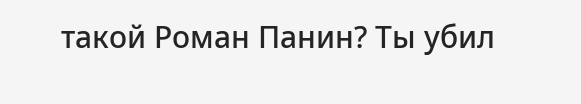такой Роман Панин? Ты убил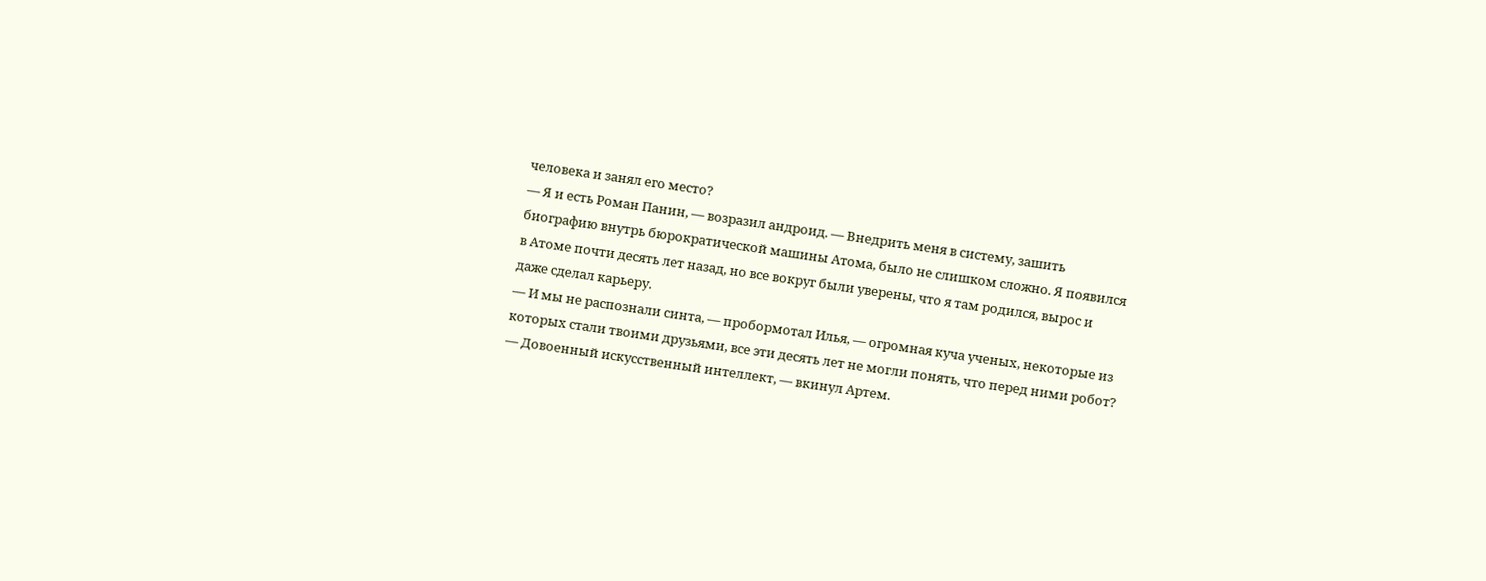человека и занял его место?
— Я и есть Роман Панин, — возразил андроид. — Внедрить меня в систему, зашить биографию внутрь бюрократической машины Атома, было не слишком сложно. Я появился в Атоме почти десять лет назад, но все вокруг были уверены, что я там родился, вырос и даже сделал карьеру.
— И мы не распознали синта, — пробормотал Илья, — огромная куча ученых, некоторые из которых стали твоими друзьями, все эти десять лет не могли понять, что перед ними робот?
— Довоенный искусственный интеллект, — вкинул Артем.